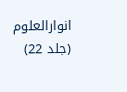انوارالعلوم (جلد 22)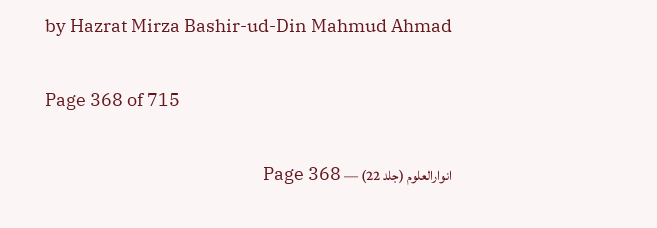by Hazrat Mirza Bashir-ud-Din Mahmud Ahmad

Page 368 of 715

انوارالعلوم (جلد 22) — Page 368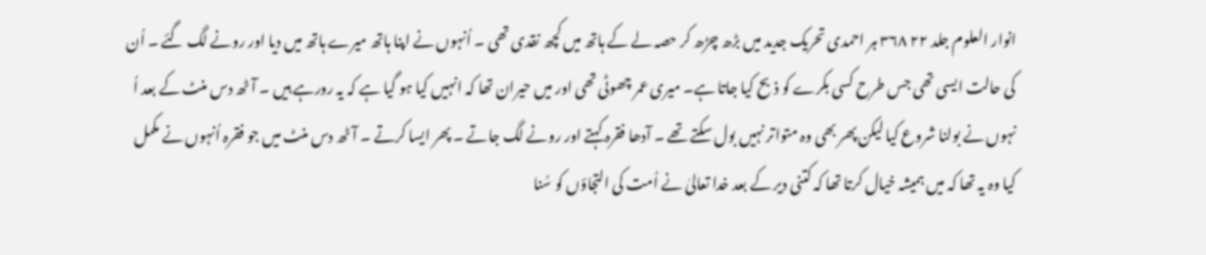انوار العلوم جلد ۲۲ ۳۶۸ ہر احمدی تحریک جدید میں بڑھ چڑھ کر حصہ لے کے ہاتھ میں کچھ نقدی تھی ۔ اُنہوں نے اپنا ہاتھ میرے ہاتھ میں دیا اور رونے لگ گئے ۔ اُن کی حالت ایسی تھی جس طرح کسی بکرے کو ذبح کیا جاتا ہے۔ میری عمر چھوٹی تھی اور میں حیران تھا کہ انہیں کیا ہو گیا ہے کہ یہ رورہے ہیں ۔ آٹھ دس منٹ کے بعد اُ نہوں نے بولنا شروع کیا لیکن پھر بھی وہ متواتر نہیں بول سکتے تھے ۔ آدھا فقرہ کہتے اور رونے لگ جاتے ۔ پھر ایسا کرتے ۔ آٹھ دس منٹ میں جو فقرہ اُنہوں نے مکمل کیا وہ یہ تھا کہ میں ہمیشہ خیال کرتا تھا کہ کتنی دیر کے بعد خدا تعالیٰ نے اُمت کی التجاؤں کو سُنا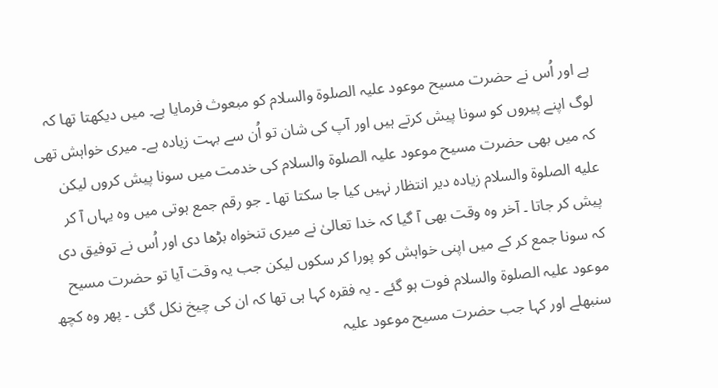ہے اور اُس نے حضرت مسیح موعود علیہ الصلوۃ والسلام کو مبعوث فرمایا ہے۔ میں دیکھتا تھا کہ لوگ اپنے پیروں کو سونا پیش کرتے ہیں اور آپ کی شان تو اُن سے بہت زیادہ ہے۔ میری خواہش تھی کہ میں بھی حضرت مسیح موعود علیہ الصلوۃ والسلام کی خدمت میں سونا پیش کروں لیکن عليه الصلوة والسلام زیادہ دیر انتظار نہیں کیا جا سکتا تھا ۔ جو رقم جمع ہوتی میں وہ یہاں آ کر پیش کر جاتا ۔ آخر وہ وقت بھی آ گیا کہ خدا تعالیٰ نے میری تنخواہ بڑھا دی اور اُس نے توفیق دی کہ سونا جمع کر کے میں اپنی خواہش کو پورا کر سکوں لیکن جب یہ وقت آیا تو حضرت مسیح موعود علیہ الصلوۃ والسلام فوت ہو گئے ۔ یہ فقرہ کہا ہی تھا کہ ان کی چیخ نکل گئی ۔ پھر وہ کچھ سنبھلے اور کہا جب حضرت مسیح موعود علیہ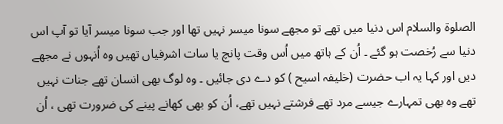الصلوۃ والسلام اس دنیا میں تھے تو مجھے سونا میسر نہیں تھا اور جب سونا میسر آیا تو آپ اس دنیا سے رُخصت ہو گئے ۔ اُن کے ہاتھ میں اُس وقت پانچ یا سات اشرفیاں تھیں وہ اُنہوں نے مجھے دیں اور کہا یہ اب حضرت (خلیفہ اسیح ) کو دے دی جائیں ۔ وہ لوگ بھی انسان تھے جنات نہیں تھے وہ بھی تمہارے جیسے مرد تھے فرشتے نہیں تھے، اُن کو بھی کھانے پینے کی ضرورت تھی ، اُن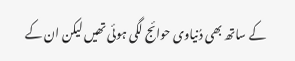کے ساتھ بھی دُنیاوی حوائج لگی ہوئی تھیں لیکن ان کے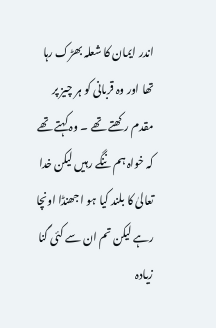اندر ایمان کا شعلہ بھڑک رہا تھا اور وہ قربانی کو ہر چیز پر مقدم رکھتے تھے ۔ وہ کہتے تھے کہ خواہ ہم ننگے رہیں لیکن خدا تعالیٰ کا بلند کیا ہو ا جھنڈا اونچا رہے لیکن تم ان سے کئی گنا زیادہ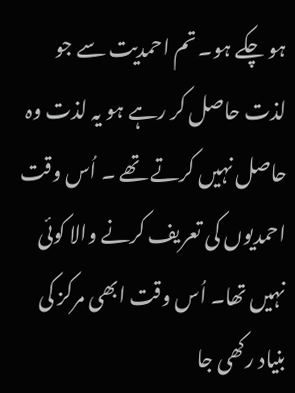ہو چکے ہو۔ تم احمدیت سے جو لذت حاصل کر رہے ہو یہ لذت وہ حاصل نہیں کرتے تھے ۔ اُس وقت احمدیوں کی تعریف کرنے والا کوئی نہیں تھا۔ اُس وقت ابھی مرکز کی بنیاد رکھی جا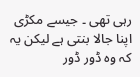رہی تھی ۔ جیسے مکڑی اپنا جالا بنتی ہے لیکن یہ کہ وہ ڈور ڈور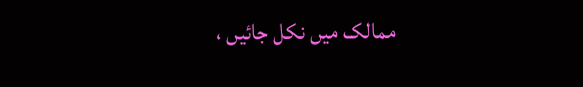ممالک میں نکل جائیں ،